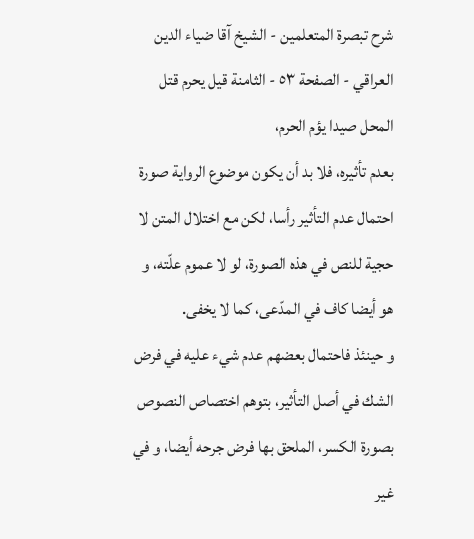شرح تبصرة المتعلمين - الشيخ آقا ضياء الدين العراقي - الصفحة ٥٣ - الثامنة قيل يحرم قتل المحل صيدا يؤم الحرم،
بعدم تأثيره، فلا بد أن يكون موضوع الرواية صورة احتمال عدم التأثير رأسا، لكن مع اختلال المتن لا حجية للنص في هذه الصورة، لو لا عموم علّته، و هو أيضا كاف في المدّعى، كما لا يخفى.
و حينئذ فاحتمال بعضهم عدم شيء عليه في فرض الشك في أصل التأثير، بتوهم اختصاص النصوص بصورة الكسر، الملحق بها فرض جرحه أيضا، و في غير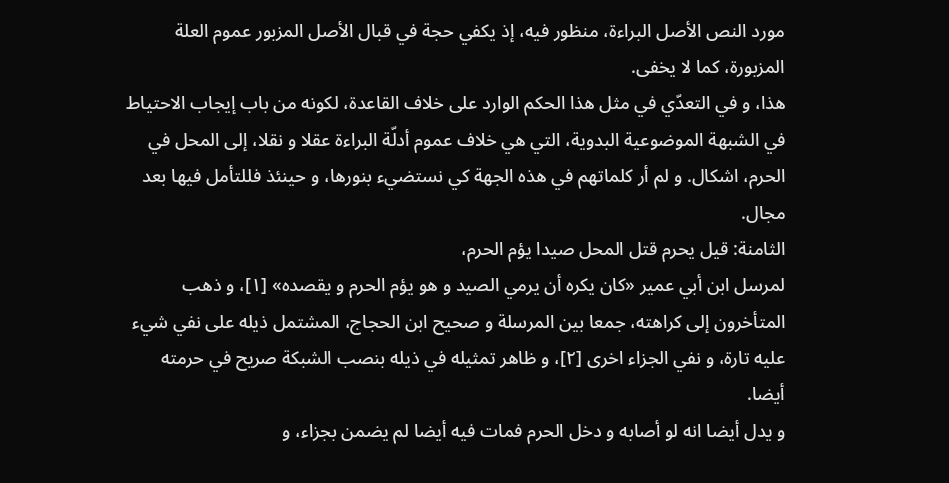مورد النص الأصل البراءة، منظور فيه، إذ يكفي حجة في قبال الأصل المزبور عموم العلة المزبورة، كما لا يخفى.
هذا، و في التعدّي في مثل هذا الحكم الوارد على خلاف القاعدة، لكونه من باب إيجاب الاحتياط في الشبهة الموضوعية البدوية، التي هي خلاف عموم أدلّة البراءة عقلا و نقلا، إلى المحل في الحرم، اشكال. و لم أر كلماتهم في هذه الجهة كي نستضيء بنورها، و حينئذ فللتأمل فيها بعد مجال.
الثامنة: قيل يحرم قتل المحل صيدا يؤم الحرم،
لمرسل ابن أبي عمير «كان يكره أن يرمي الصيد و هو يؤم الحرم و يقصده» [١]، و ذهب المتأخرون إلى كراهته، جمعا بين المرسلة و صحيح ابن الحجاج، المشتمل ذيله على نفي شيء عليه تارة، و نفي الجزاء اخرى [٢]، و ظاهر تمثيله في ذيله بنصب الشبكة صريح في حرمته أيضا.
و يدل أيضا انه لو أصابه و دخل الحرم فمات فيه أيضا لم يضمن بجزاء، و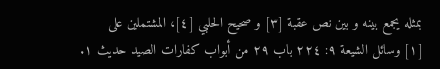بمثله يجمع بينه و بين نص عقبة [٣] و صحيح الحلبي [٤]، المشتملين على
[١] وسائل الشيعة ٩: ٢٢٤ باب ٢٩ من أبواب كفارات الصيد حديث ١.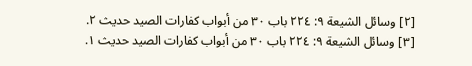[٢] وسائل الشيعة ٩: ٢٢٤ باب ٣٠ من أبواب كفارات الصيد حديث ٢.
[٣] وسائل الشيعة ٩: ٢٢٤ باب ٣٠ من أبواب كفارات الصيد حديث ١.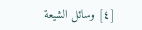[٤] وسائل الشيعة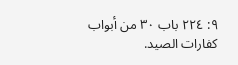٩: ٢٢٤ باب ٣٠ من أبواب كفارات الصيد.